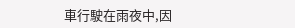車行駛在雨夜中,因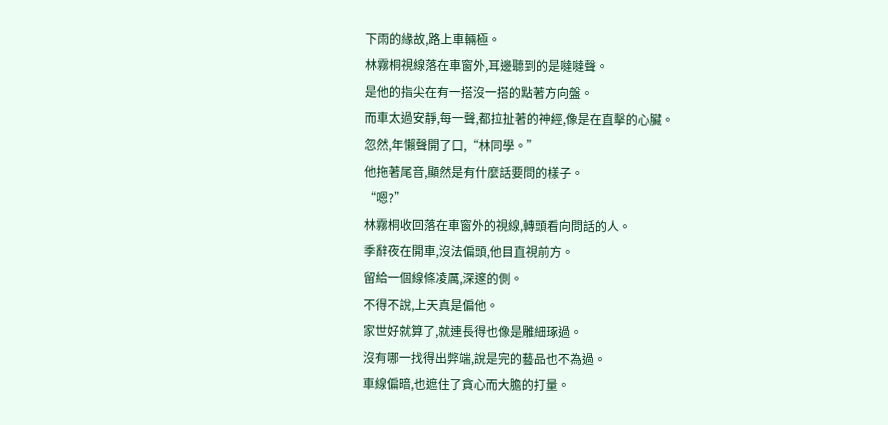下雨的緣故,路上車輛極。
林霧桐視線落在車窗外,耳邊聽到的是噠噠聲。
是他的指尖在有一搭沒一搭的點著方向盤。
而車太過安靜,每一聲,都拉扯著的神經,像是在直擊的心臟。
忽然,年懶聲開了口,“林同學。”
他拖著尾音,顯然是有什麼話要問的樣子。
“嗯?”
林霧桐收回落在車窗外的視線,轉頭看向問話的人。
季辭夜在開車,沒法偏頭,他目直視前方。
留給一個線條凌厲,深邃的側。
不得不說,上天真是偏他。
家世好就算了,就連長得也像是雕細琢過。
沒有哪一找得出弊端,說是完的藝品也不為過。
車線偏暗,也遮住了貪心而大膽的打量。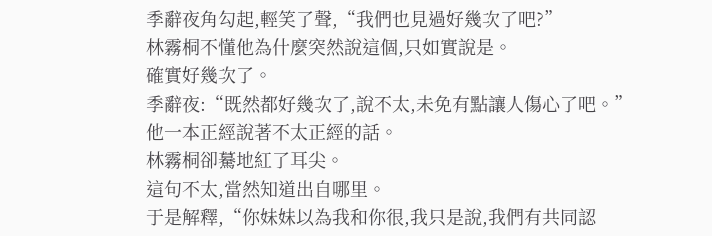季辭夜角勾起,輕笑了聲,“我們也見過好幾次了吧?”
林霧桐不懂他為什麼突然說這個,只如實說是。
確實好幾次了。
季辭夜:“既然都好幾次了,說不太,未免有點讓人傷心了吧。”
他一本正經說著不太正經的話。
林霧桐卻驀地紅了耳尖。
這句不太,當然知道出自哪里。
于是解釋,“你妹妹以為我和你很,我只是說,我們有共同認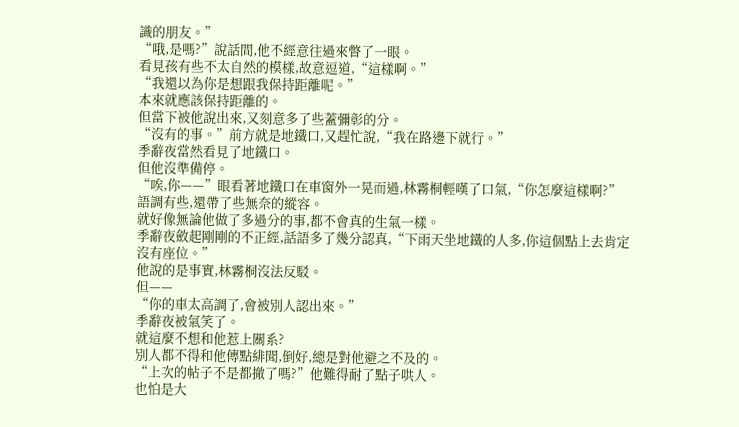識的朋友。”
“哦,是嗎?”說話間,他不經意往過來瞥了一眼。
看見孩有些不太自然的模樣,故意逗道,“這樣啊。”
“我還以為你是想跟我保持距離呢。”
本來就應該保持距離的。
但當下被他說出來,又刻意多了些蓋彌彰的分。
“沒有的事。”前方就是地鐵口,又趕忙說,“我在路邊下就行。”
季辭夜當然看見了地鐵口。
但他沒準備停。
“唉,你——”眼看著地鐵口在車窗外一晃而過,林霧桐輕嘆了口氣,“你怎麼這樣啊?”
語調有些,還帶了些無奈的縱容。
就好像無論他做了多過分的事,都不會真的生氣一樣。
季辭夜斂起剛剛的不正經,話語多了幾分認真,“下雨天坐地鐵的人多,你這個點上去肯定沒有座位。”
他說的是事實,林霧桐沒法反駁。
但——
“你的車太高調了,會被別人認出來。”
季辭夜被氣笑了。
就這麼不想和他惹上關系?
別人都不得和他傳點緋聞,倒好,總是對他避之不及的。
“上次的帖子不是都撤了嗎?”他難得耐了點子哄人。
也怕是大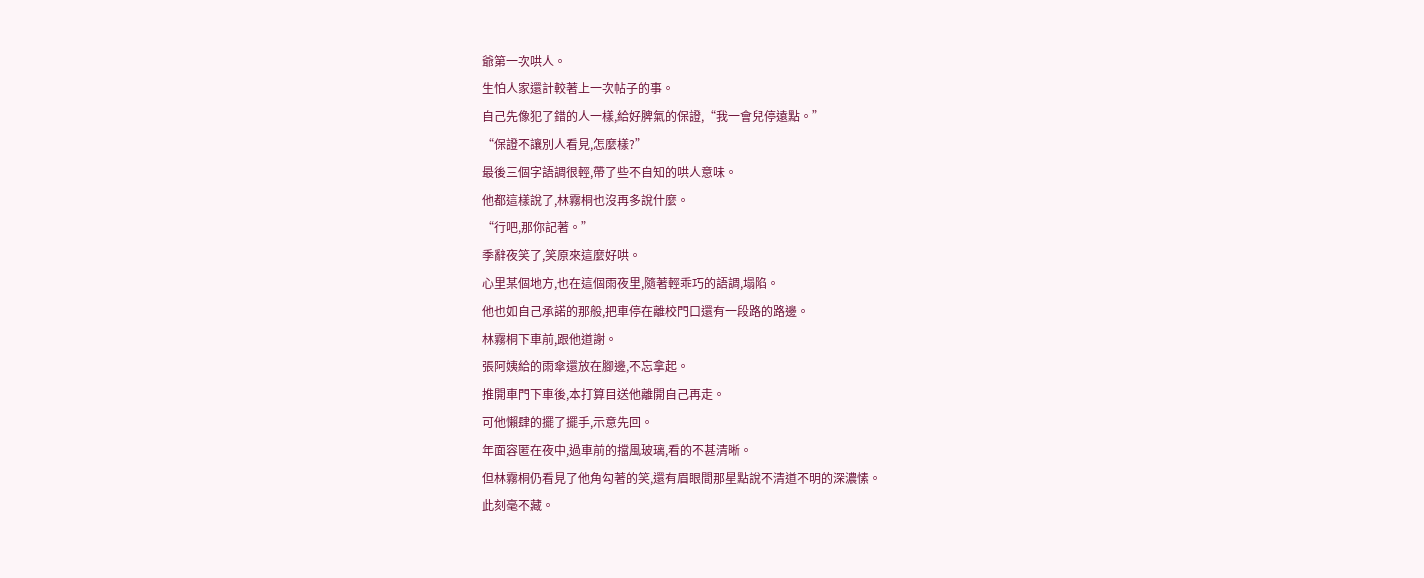爺第一次哄人。
生怕人家還計較著上一次帖子的事。
自己先像犯了錯的人一樣,給好脾氣的保證,“我一會兒停遠點。”
“保證不讓別人看見,怎麼樣?”
最後三個字語調很輕,帶了些不自知的哄人意味。
他都這樣說了,林霧桐也沒再多說什麼。
“行吧,那你記著。”
季辭夜笑了,笑原來這麼好哄。
心里某個地方,也在這個雨夜里,隨著輕乖巧的語調,塌陷。
他也如自己承諾的那般,把車停在離校門口還有一段路的路邊。
林霧桐下車前,跟他道謝。
張阿姨給的雨傘還放在腳邊,不忘拿起。
推開車門下車後,本打算目送他離開自己再走。
可他懶肆的擺了擺手,示意先回。
年面容匿在夜中,過車前的擋風玻璃,看的不甚清晰。
但林霧桐仍看見了他角勾著的笑,還有眉眼間那星點說不清道不明的深濃愫。
此刻毫不藏。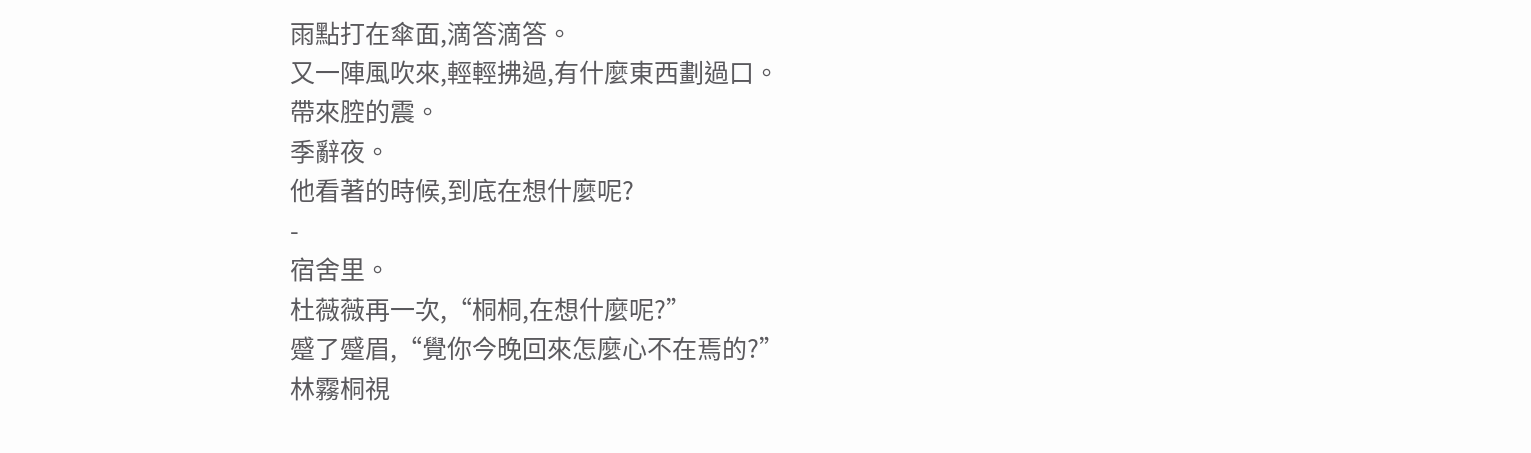雨點打在傘面,滴答滴答。
又一陣風吹來,輕輕拂過,有什麼東西劃過口。
帶來腔的震。
季辭夜。
他看著的時候,到底在想什麼呢?
-
宿舍里。
杜薇薇再一次,“桐桐,在想什麼呢?”
蹙了蹙眉,“覺你今晚回來怎麼心不在焉的?”
林霧桐視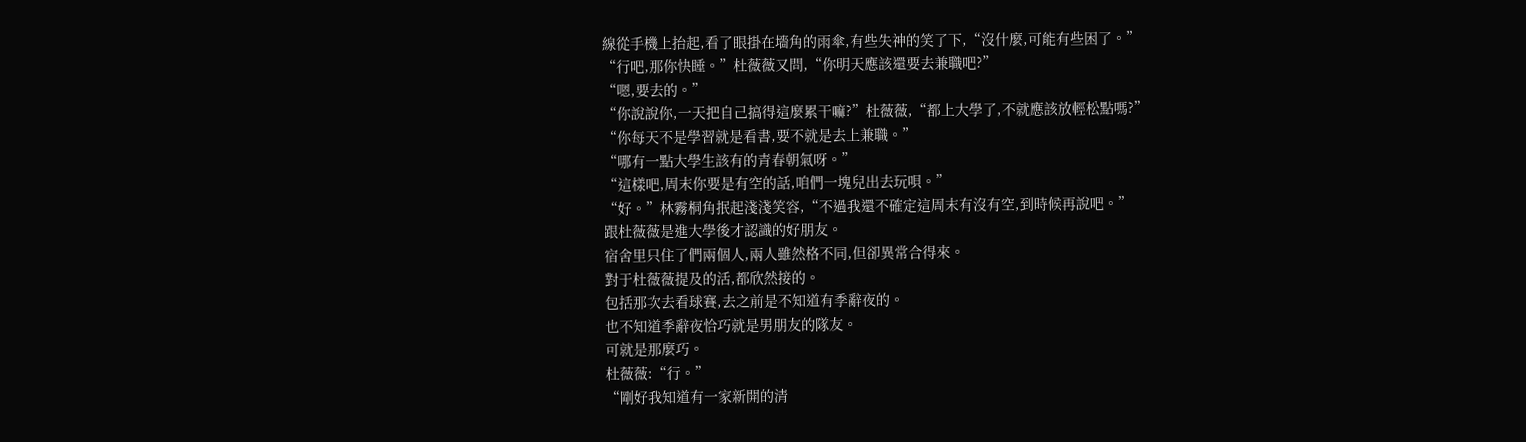線從手機上抬起,看了眼掛在墻角的雨傘,有些失神的笑了下,“沒什麼,可能有些困了。”
“行吧,那你快睡。”杜薇薇又問,“你明天應該還要去兼職吧?”
“嗯,要去的。”
“你說說你,一天把自己搞得這麼累干嘛?”杜薇薇,“都上大學了,不就應該放輕松點嗎?”
“你每天不是學習就是看書,要不就是去上兼職。”
“哪有一點大學生該有的青春朝氣呀。”
“這樣吧,周末你要是有空的話,咱們一塊兒出去玩唄。”
“好。”林霧桐角抿起淺淺笑容,“不過我還不確定這周末有沒有空,到時候再說吧。”
跟杜薇薇是進大學後才認識的好朋友。
宿舍里只住了們兩個人,兩人雖然格不同,但卻異常合得來。
對于杜薇薇提及的活,都欣然接的。
包括那次去看球賽,去之前是不知道有季辭夜的。
也不知道季辭夜恰巧就是男朋友的隊友。
可就是那麼巧。
杜薇薇:“行。”
“剛好我知道有一家新開的清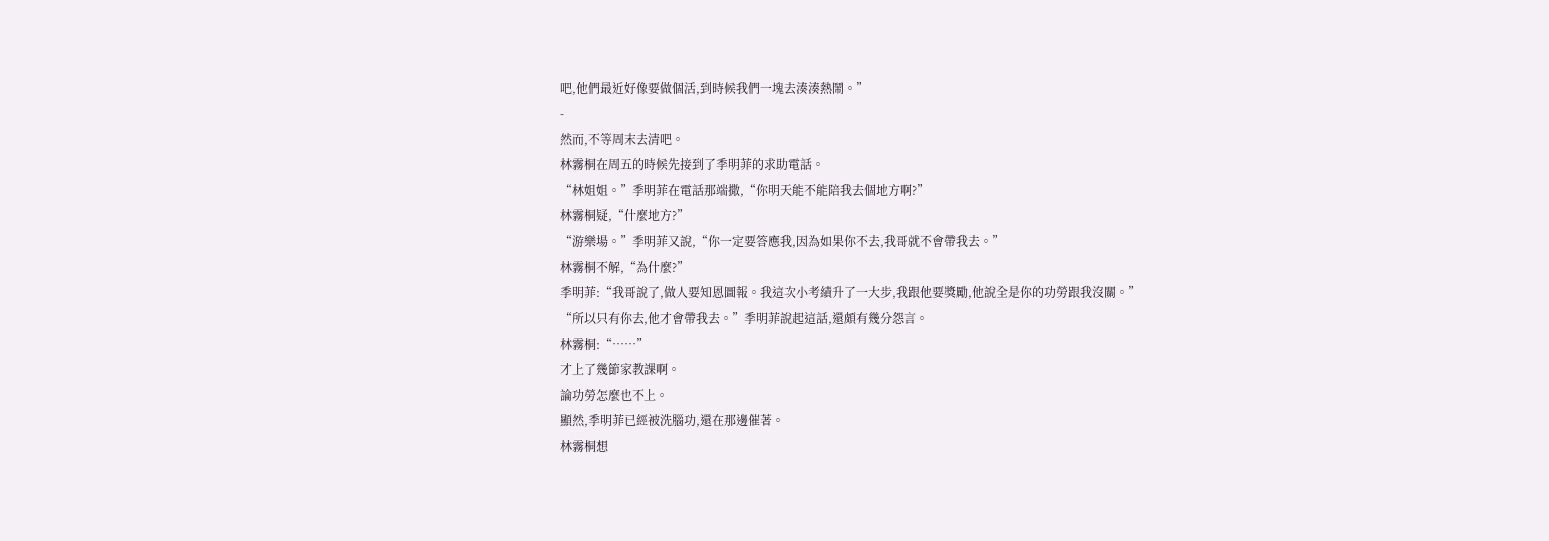吧,他們最近好像要做個活,到時候我們一塊去湊湊熱鬧。”
-
然而,不等周末去清吧。
林霧桐在周五的時候先接到了季明菲的求助電話。
“林姐姐。”季明菲在電話那端撒,“你明天能不能陪我去個地方啊?”
林霧桐疑,“什麼地方?”
“游樂場。”季明菲又說,“你一定要答應我,因為如果你不去,我哥就不會帶我去。”
林霧桐不解,“為什麼?”
季明菲:“我哥說了,做人要知恩圖報。我這次小考績升了一大步,我跟他要獎勵,他說全是你的功勞跟我沒關。”
“所以只有你去,他才會帶我去。”季明菲說起這話,還頗有幾分怨言。
林霧桐:“……”
才上了幾節家教課啊。
論功勞怎麼也不上。
顯然,季明菲已經被洗腦功,還在那邊催著。
林霧桐想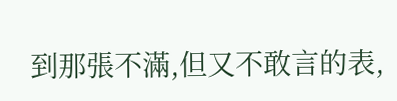到那張不滿,但又不敢言的表,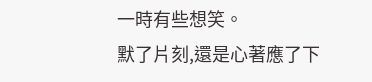一時有些想笑。
默了片刻,還是心著應了下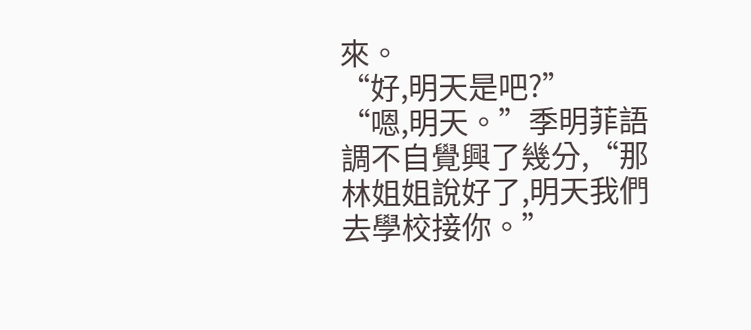來。
“好,明天是吧?”
“嗯,明天。”季明菲語調不自覺興了幾分,“那林姐姐說好了,明天我們去學校接你。”